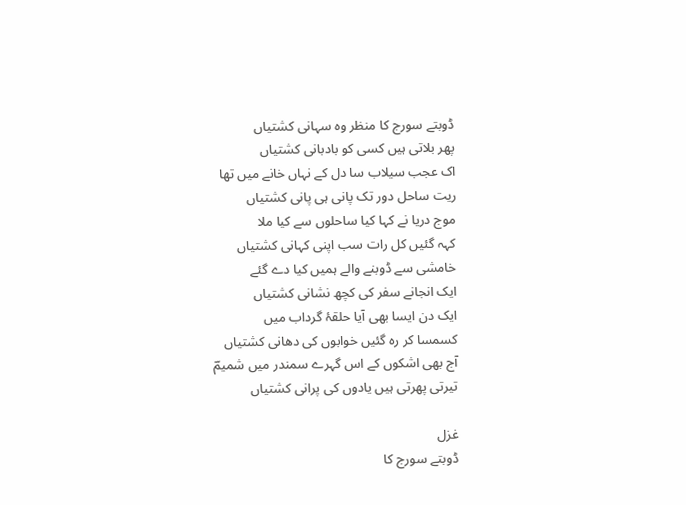ڈوبتے سورج کا منظر وہ سہانی کشتیاں
پھر بلاتی ہیں کسی کو بادبانی کشتیاں
اک عجب سیلاب سا دل کے نہاں خانے میں تھا
ریت ساحل دور تک پانی ہی پانی کشتیاں
موج دریا نے کہا کیا ساحلوں سے کیا ملا
کہہ گئیں کل رات سب اپنی کہانی کشتیاں
خامشی سے ڈوبنے والے ہمیں کیا دے گئے
ایک انجانے سفر کی کچھ نشانی کشتیاں
ایک دن ایسا بھی آیا حلقۂ گرداب میں
کسمسا کر رہ گئیں خوابوں کی دھانی کشتیاں
آج بھی اشکوں کے اس گہرے سمندر میں شمیمؔ
تیرتی پھرتی ہیں یادوں کی پرانی کشتیاں

غزل
ڈوبتے سورج کا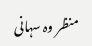منظر وہ سہانی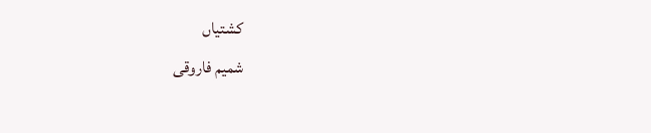کشتیاں
شمیم فاروقی